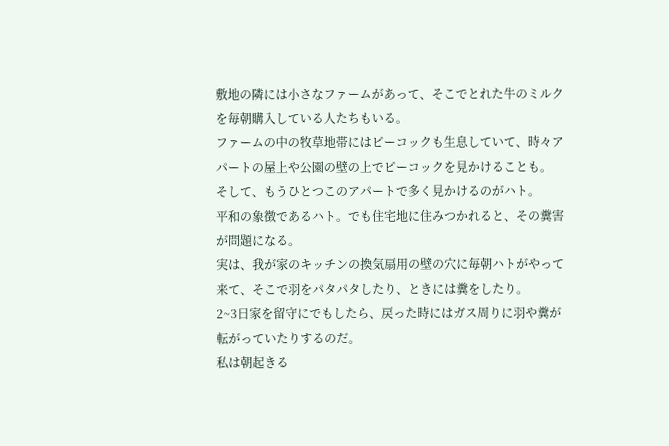敷地の隣には小さなファームがあって、そこでとれた牛のミルクを毎朝購入している人たちもいる。
ファームの中の牧草地帯にはピーコックも生息していて、時々アパートの屋上や公園の壁の上でピーコックを見かけることも。
そして、もうひとつこのアパートで多く見かけるのがハト。
平和の象徴であるハト。でも住宅地に住みつかれると、その糞害が問題になる。
実は、我が家のキッチンの換気扇用の壁の穴に毎朝ハトがやって来て、そこで羽をパタパタしたり、ときには糞をしたり。
2~3日家を留守にでもしたら、戻った時にはガス周りに羽や糞が転がっていたりするのだ。
私は朝起きる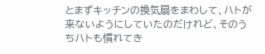とまずキッチンの換気扇をまわして、ハトが来ないようにしていたのだけれど、そのうちハトも慣れてき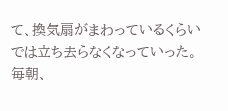て、換気扇がまわっているくらいでは立ち去らなくなっていった。
毎朝、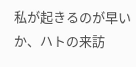私が起きるのが早いか、ハトの来訪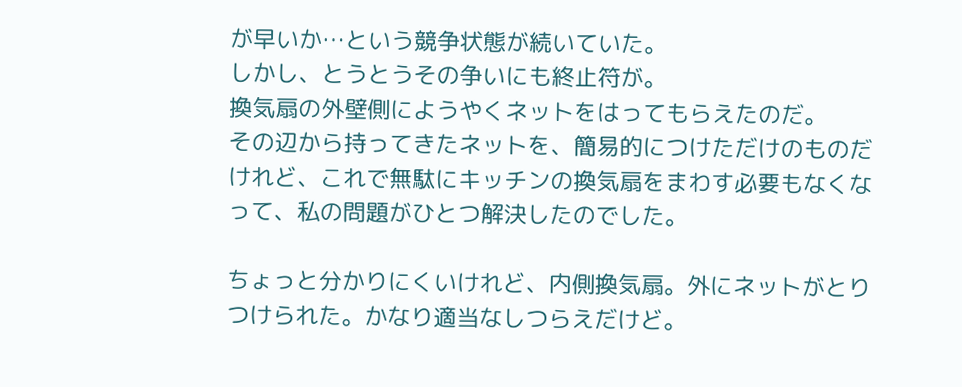が早いか…という競争状態が続いていた。
しかし、とうとうその争いにも終止符が。
換気扇の外壁側にようやくネットをはってもらえたのだ。
その辺から持ってきたネットを、簡易的につけただけのものだけれど、これで無駄にキッチンの換気扇をまわす必要もなくなって、私の問題がひとつ解決したのでした。

ちょっと分かりにくいけれど、内側換気扇。外にネットがとりつけられた。かなり適当なしつらえだけど。